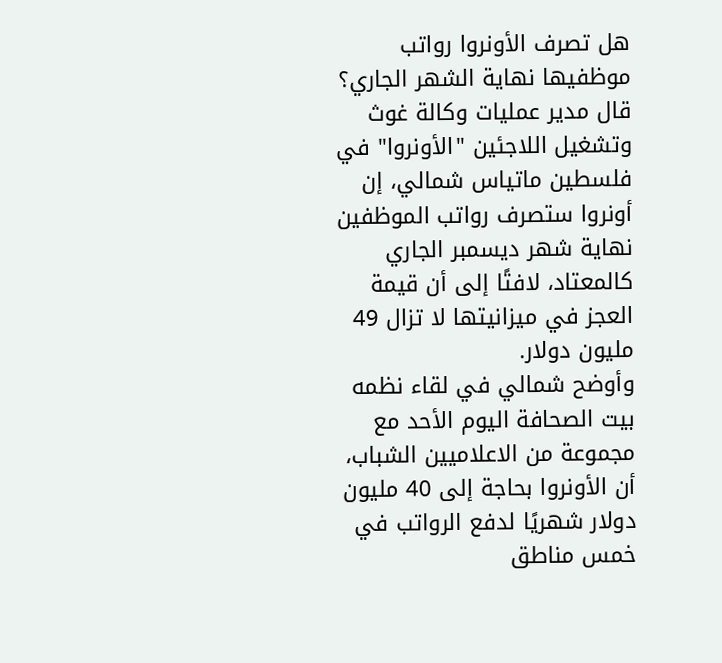هل تصرف الأونروا رواتب موظفيها نهاية الشهر الجاري؟
قال مدير عمليات وكالة غوث وتشغيل اللاجئين "الأونروا" في فلسطين ماتياس شمالي، إن أونروا ستصرف رواتب الموظفين نهاية شهر ديسمبر الجاري كالمعتاد، لافتًا إلى أن قيمة العجز في ميزانيتها لا تزال 49 مليون دولار.
وأوضح شمالي في لقاء نظمه بيت الصحافة اليوم الأحد مع مجموعة من الاعلاميين الشباب، أن الأونروا بحاجة إلى 40 مليون دولار شهريًا لدفع الرواتب في خمس مناطق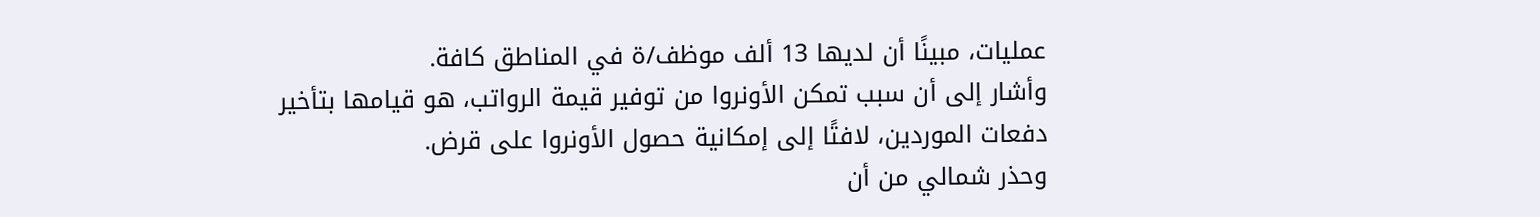عمليات، مبينًا أن لديها 13 ألف موظف/ة في المناطق كافة.
وأشار إلى أن سبب تمكن الأونروا من توفير قيمة الرواتب، هو قيامها بتأخير دفعات الموردين، لافتًا إلى إمكانية حصول الأونروا على قرض.
وحذر شمالي من أن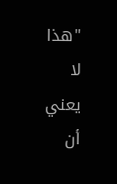"هذا لا يعني أن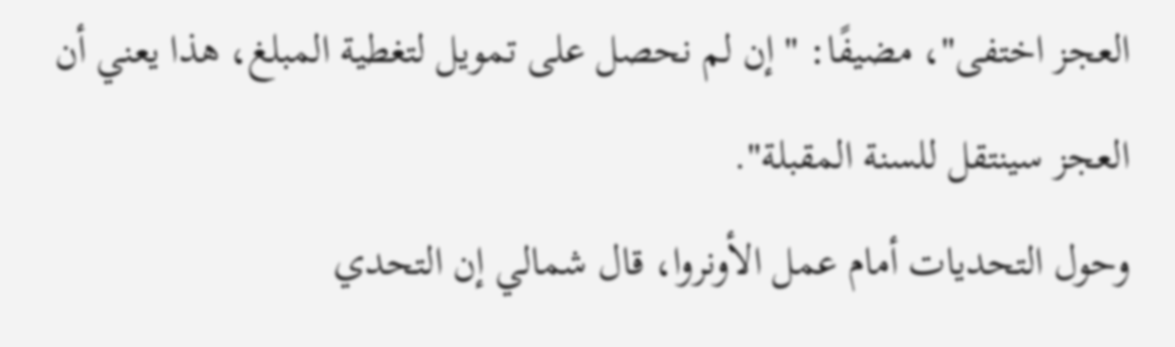العجز اختفى"، مضيفًا: " إن لم نحصل على تمويل لتغطية المبلغ، هذا يعني أن العجز سينتقل للسنة المقبلة".
وحول التحديات أمام عمل الأونروا، قال شمالي إن التحدي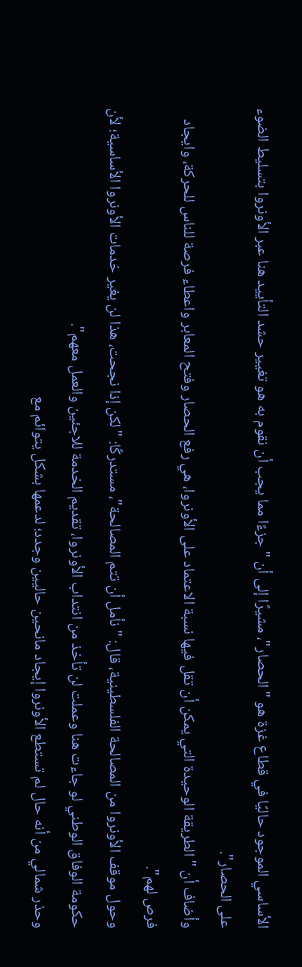الأساسي الموجود حاليًا في قطاع غزة هو "الحصار"، مشيرًا إلى أن "جزءًا مما يجب أن نقوم به هو تغيير حشد التأييد هنا عبر الأونروا بتسليط الضوء على الحصار".
وأضاف أن "الطريقة الوحيدة التي يمكن أن تقل فيها نسبة الاعتماد على الأونروا، هي رفع الحصار وفتح المعابر واعطاء فرصة للناس للحركة، وايجاد فرص لهم".
وحول موقف الأونروا من المصالحة الفلسطينية، قال: "نأمل أن تتم المصالحة"، مستدركًا: "لكن إذا نجحت، هذا لن يغير خدمات الأونروا الأساسية؛ لأن حكومة الوفاق الوطني لو جاءت هنا وعملت لن تأخذ من انتداب الأونروا، تقديم الخدمة للاجئين والعمل معهم".
وحذر شمالي من أنه حال لم تستطع الأونروا إيجاد مانحين حاليين وجدد؛ لدعمها بشكل يتوائم مع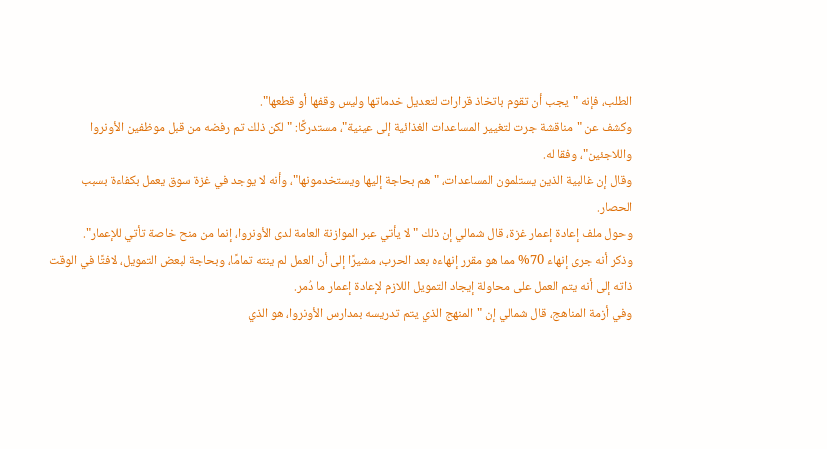الطلب، فإنه "يجب أن تقوم باتخاذ قرارات لتعديل خدماتها وليس وقفها أو قطعها".
وكشف عن "مناقشة جرت لتغيير المساعدات الغذائية إلى عينية"، مستدركًا: "لكن ذلك تم رفضه من قبل موظفين الأونروا واللاجئين"، وفقا له.
وقال إن غالبية الذين يستلمون المساعدات، "هم بحاجة إليها ويستخدمونها"، وأنه لا يوجد في غزة سوق يعمل بكفاءة بسبب الحصار.
وحول ملف إعادة إعمار غزة، قال شمالي إن ذلك "لا يأتي عبر الموازنة العامة لدى الأونروا، إنما من منح خاصة تأتي للإعمار".
وذكر أنه جرى إنهاء 70% مما هو مقرر إنهاءه بعد الحرب، مشيرًا إلى أن العمل لم ينته تمامًا، وبحاجة لبعض التمويل، لافتًا في الوقت ذاته إلى أنه يتم العمل على محاولة إيجاد التمويل اللازم لإعادة إعمار ما دُمر.
وفي أزمة المناهج، قال شمالي إن "المنهج الذي يتم تدريسه بمدارس الأونروا، هو الذي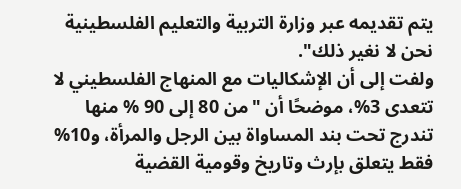يتم تقديمه عبر وزارة التربية والتعليم الفلسطينية نحن لا نغير ذلك".
ولفت إلى أن الإشكاليات مع المنهاج الفلسطيني لا تتعدى 3%، موضحًا أن "من 80 إلى 90 % منها تندرج تحت بند المساواة بين الرجل والمرأة، و10% فقط يتعلق بإرث وتاريخ وقومية القضية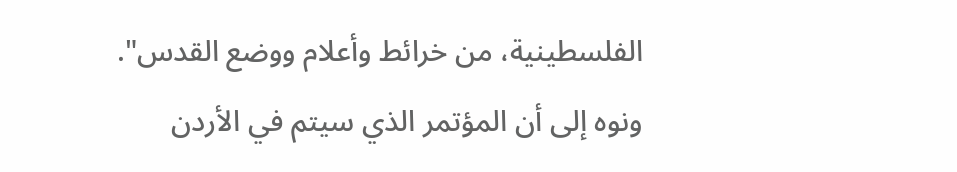الفلسطينية، من خرائط وأعلام ووضع القدس".
ونوه إلى أن المؤتمر الذي سيتم في الأردن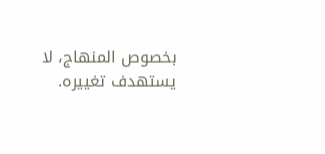بخصوص المنهاج، لا يستهدف تغييره.